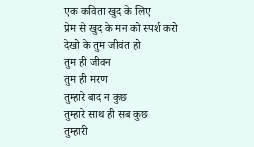एक कविता खुद के लिए
प्रेम से खुद के मन को स्पर्श करो
देखो के तुम जीवंत हो
तुम ही जीवन
तुम ही मरण
तुम्हारे बाद न कुछ
तुम्हारे साथ ही सब कुछ
तुम्हारी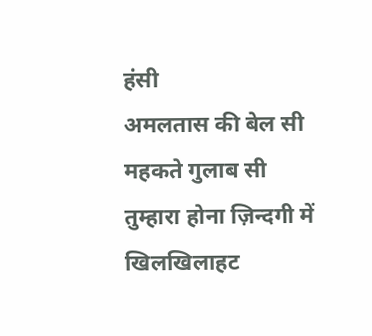हंसी
अमलतास की बेल सी
महकते गुलाब सी
तुम्हारा होना ज़िन्दगी में
खिलखिलाहट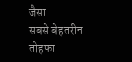जैसा
सबसे बेहतरीन तोहफा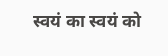स्वयं का स्वयं को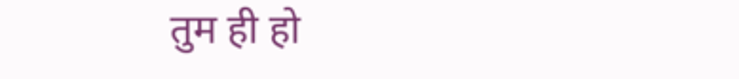तुम ही हो